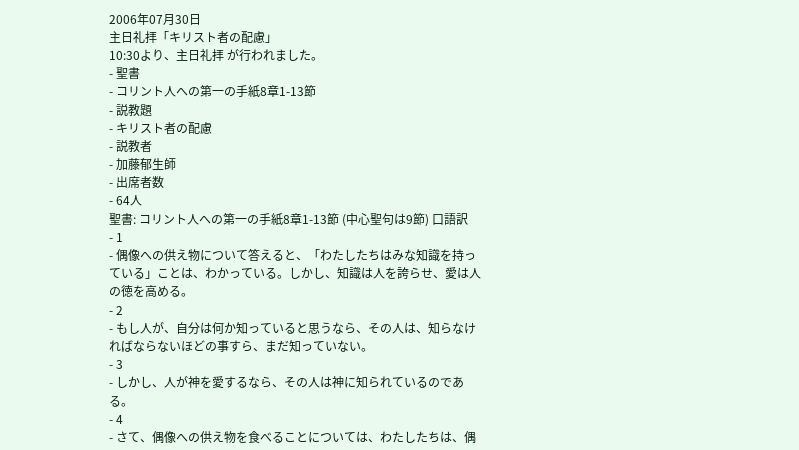2006年07月30日
主日礼拝「キリスト者の配慮」
10:30より、主日礼拝 が行われました。
- 聖書
- コリント人への第一の手紙8章1-13節
- 説教題
- キリスト者の配慮
- 説教者
- 加藤郁生師
- 出席者数
- 64人
聖書: コリント人への第一の手紙8章1-13節 (中心聖句は9節) 口語訳
- 1
- 偶像への供え物について答えると、「わたしたちはみな知識を持っている」ことは、わかっている。しかし、知識は人を誇らせ、愛は人の徳を高める。
- 2
- もし人が、自分は何か知っていると思うなら、その人は、知らなければならないほどの事すら、まだ知っていない。
- 3
- しかし、人が神を愛するなら、その人は神に知られているのである。
- 4
- さて、偶像への供え物を食べることについては、わたしたちは、偶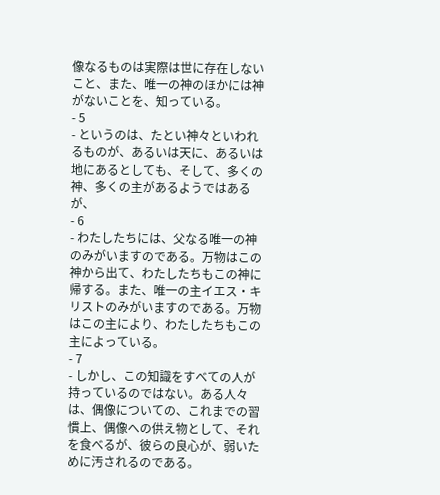像なるものは実際は世に存在しないこと、また、唯一の神のほかには神がないことを、知っている。
- 5
- というのは、たとい神々といわれるものが、あるいは天に、あるいは地にあるとしても、そして、多くの神、多くの主があるようではあるが、
- 6
- わたしたちには、父なる唯一の神のみがいますのである。万物はこの神から出て、わたしたちもこの神に帰する。また、唯一の主イエス・キリストのみがいますのである。万物はこの主により、わたしたちもこの主によっている。
- 7
- しかし、この知識をすべての人が持っているのではない。ある人々は、偶像についての、これまでの習慣上、偶像への供え物として、それを食べるが、彼らの良心が、弱いために汚されるのである。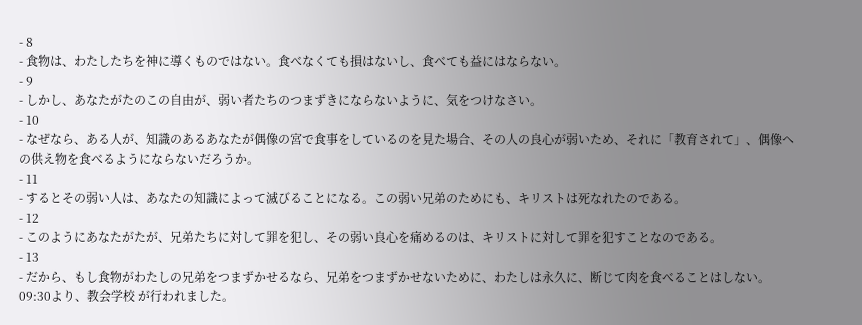- 8
- 食物は、わたしたちを神に導くものではない。食べなくても損はないし、食べても益にはならない。
- 9
- しかし、あなたがたのこの自由が、弱い者たちのつまずきにならないように、気をつけなさい。
- 10
- なぜなら、ある人が、知識のあるあなたが偶像の宮で食事をしているのを見た場合、その人の良心が弱いため、それに「教育されて」、偶像への供え物を食べるようにならないだろうか。
- 11
- するとその弱い人は、あなたの知識によって滅びることになる。この弱い兄弟のためにも、キリストは死なれたのである。
- 12
- このようにあなたがたが、兄弟たちに対して罪を犯し、その弱い良心を痛めるのは、キリストに対して罪を犯すことなのである。
- 13
- だから、もし食物がわたしの兄弟をつまずかせるなら、兄弟をつまずかせないために、わたしは永久に、断じて肉を食べることはしない。
09:30より、教会学校 が行われました。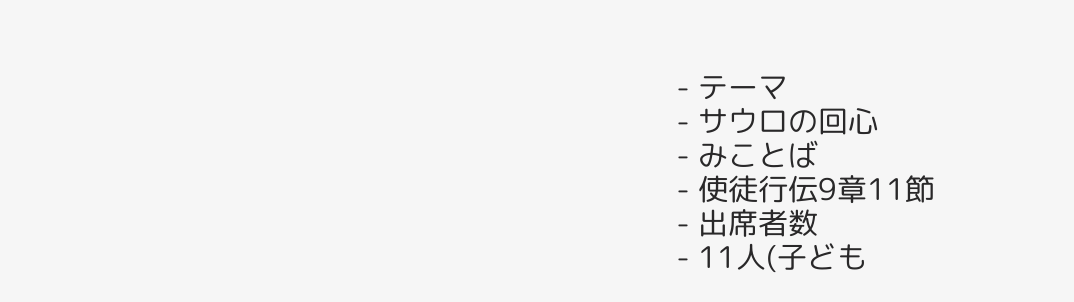- テーマ
- サウロの回心
- みことば
- 使徒行伝9章11節
- 出席者数
- 11人(子ども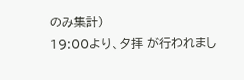のみ集計)
19:00より、夕拝 が行われまし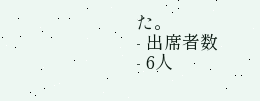た。
- 出席者数
- 6人